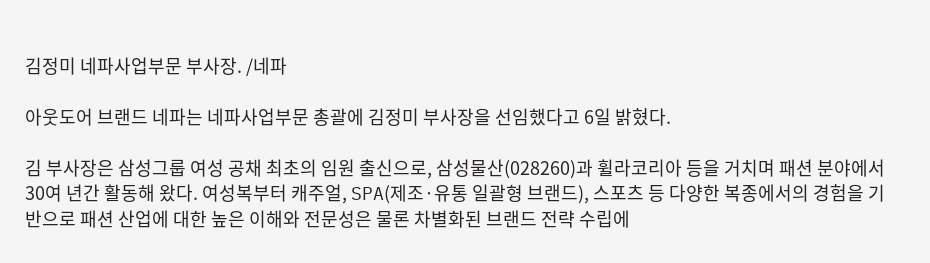김정미 네파사업부문 부사장. /네파

아웃도어 브랜드 네파는 네파사업부문 총괄에 김정미 부사장을 선임했다고 6일 밝혔다.

김 부사장은 삼성그룹 여성 공채 최초의 임원 출신으로, 삼성물산(028260)과 휠라코리아 등을 거치며 패션 분야에서 30여 년간 활동해 왔다. 여성복부터 캐주얼, SPA(제조·유통 일괄형 브랜드), 스포츠 등 다양한 복종에서의 경험을 기반으로 패션 산업에 대한 높은 이해와 전문성은 물론 차별화된 브랜드 전략 수립에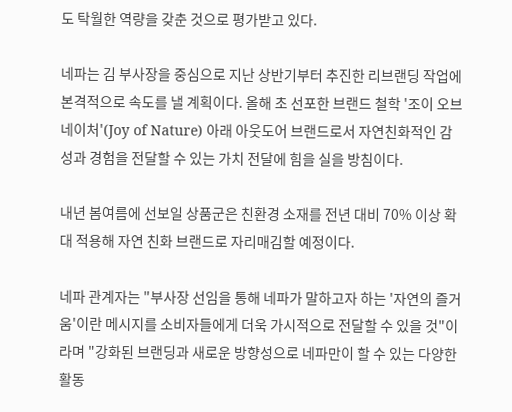도 탁월한 역량을 갖춘 것으로 평가받고 있다.

네파는 김 부사장을 중심으로 지난 상반기부터 추진한 리브랜딩 작업에 본격적으로 속도를 낼 계획이다. 올해 초 선포한 브랜드 철학 '조이 오브 네이처'(Joy of Nature) 아래 아웃도어 브랜드로서 자연친화적인 감성과 경험을 전달할 수 있는 가치 전달에 힘을 실을 방침이다.

내년 봄여름에 선보일 상품군은 친환경 소재를 전년 대비 70% 이상 확대 적용해 자연 친화 브랜드로 자리매김할 예정이다.

네파 관계자는 "부사장 선임을 통해 네파가 말하고자 하는 '자연의 즐거움'이란 메시지를 소비자들에게 더욱 가시적으로 전달할 수 있을 것"이라며 "강화된 브랜딩과 새로운 방향성으로 네파만이 할 수 있는 다양한 활동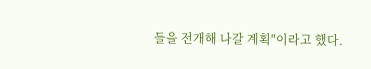들을 전개해 나갈 계획"이라고 했다.